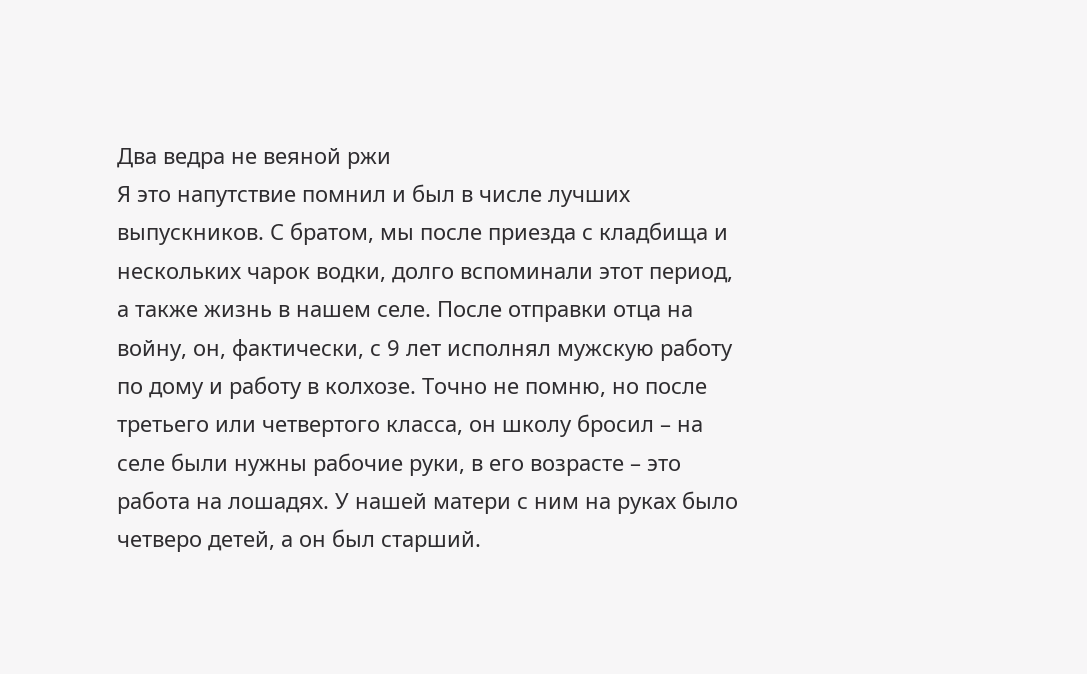Два ведра не веяной ржи
Я это напутствие помнил и был в числе лучших выпускников. С братом, мы после приезда с кладбища и нескольких чарок водки, долго вспоминали этот период, а также жизнь в нашем селе. После отправки отца на войну, он, фактически, с 9 лет исполнял мужскую работу по дому и работу в колхозе. Точно не помню, но после третьего или четвертого класса, он школу бросил – на селе были нужны рабочие руки, в его возрасте – это работа на лошадях. У нашей матери с ним на руках было четверо детей, а он был старший.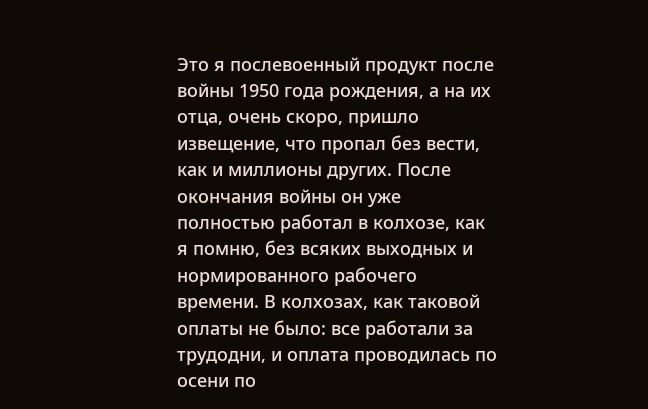Это я послевоенный продукт после войны 1950 года рождения, а на их отца, очень скоро, пришло извещение, что пропал без вести, как и миллионы других. После окончания войны он уже полностью работал в колхозе, как я помню, без всяких выходных и нормированного рабочего времени. В колхозах, как таковой оплаты не было: все работали за трудодни, и оплата проводилась по осени по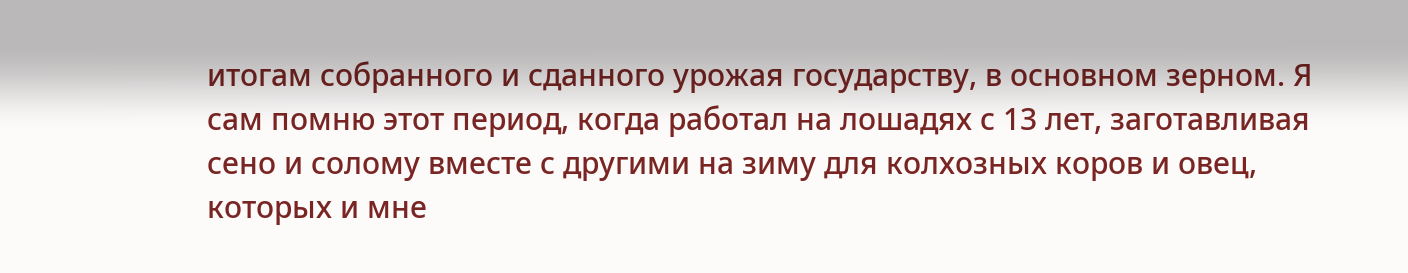итогам собранного и сданного урожая государству, в основном зерном. Я сам помню этот период, когда работал на лошадях с 13 лет, заготавливая сено и солому вместе с другими на зиму для колхозных коров и овец, которых и мне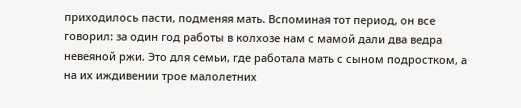приходилось пасти, подменяя мать. Вспоминая тот период, он все говорил: за один год работы в колхозе нам с мамой дали два ведра невеяной ржи. Это для семьи, где работала мать с сыном подростком, а на их иждивении трое малолетних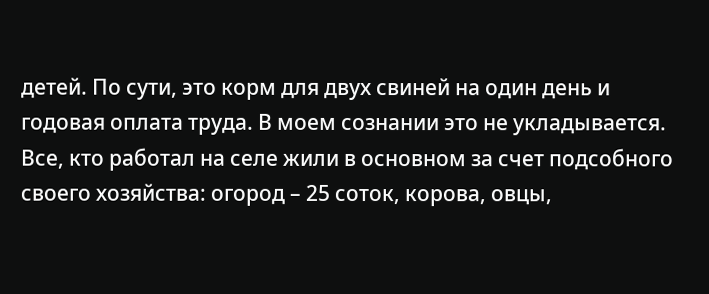детей. По сути, это корм для двух свиней на один день и годовая оплата труда. В моем сознании это не укладывается. Все, кто работал на селе жили в основном за счет подсобного своего хозяйства: огород – 25 соток, корова, овцы,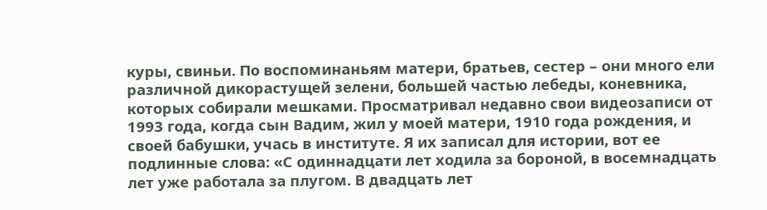куры, свиньи. По воспоминаньям матери, братьев, сестер – они много ели различной дикорастущей зелени, большей частью лебеды, коневника, которых собирали мешками. Просматривал недавно свои видеозаписи от 1993 года, когда сын Вадим, жил у моей матери, 1910 года рождения, и своей бабушки, учась в институте. Я их записал для истории, вот ее подлинные слова: «С одиннадцати лет ходила за бороной, в восемнадцать лет уже работала за плугом. В двадцать лет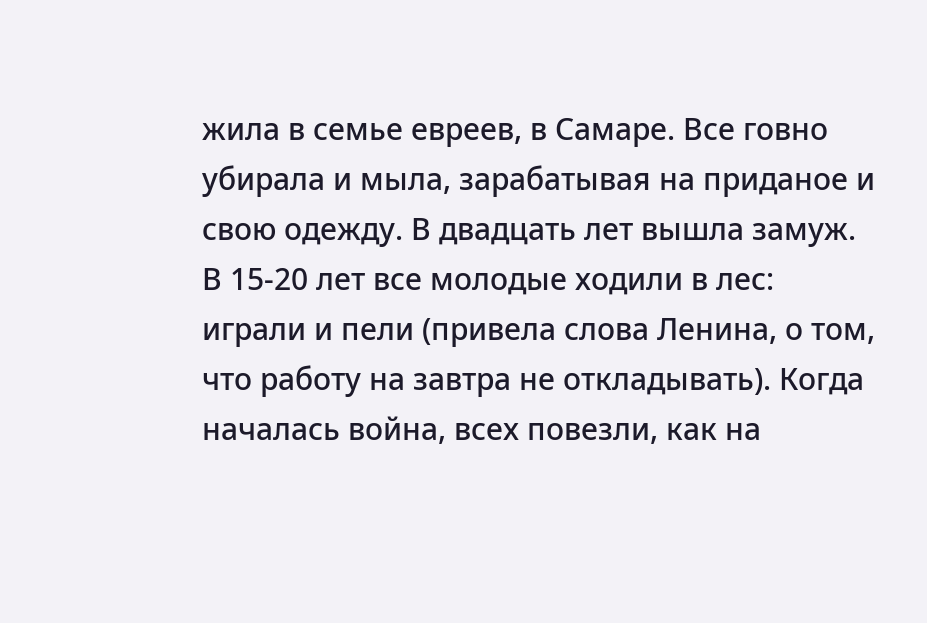жила в семье евреев, в Самаре. Все говно убирала и мыла, зарабатывая на приданое и свою одежду. В двадцать лет вышла замуж. В 15-20 лет все молодые ходили в лес: играли и пели (привела слова Ленина, о том, что работу на завтра не откладывать). Когда началась война, всех повезли, как на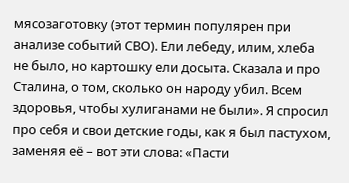мясозаготовку (этот термин популярен при анализе событий СВО). Ели лебеду, илим, хлеба не было, но картошку ели досыта. Сказала и про Сталина, о том, сколько он народу убил. Всем здоровья, чтобы хулиганами не были». Я спросил про себя и свои детские годы, как я был пастухом, заменяя её – вот эти слова: «Пасти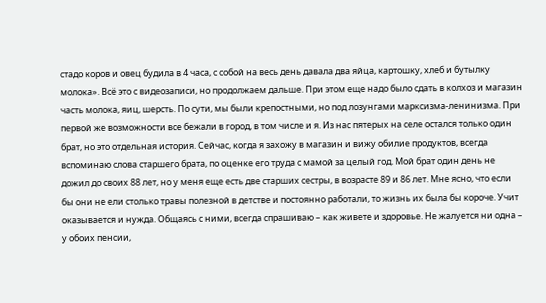стадо коров и овец будила в 4 часа, с собой на весь день давала два яйца, картошку, хлеб и бутылку молока». Всё это с видеозаписи, но продолжаем дальше. При этом еще надо было сдать в колхоз и магазин часть молока, яиц, шерсть. По сути, мы были крепостными, но под лозунгами марксизма-ленинизма. При первой же возможности все бежали в город, в том числе и я. Из нас пятерых на селе остался только один брат, но это отдельная история. Сейчас, когда я захожу в магазин и вижу обилие продуктов, всегда вспоминаю слова старшего брата, по оценке его труда с мамой за целый год. Мой брат один день не дожил до своих 88 лет, но у меня еще есть две старших сестры, в возрасте 89 и 86 лет. Мне ясно, что если бы они не ели столько травы полезной в детстве и постоянно работали, то жизнь их была бы короче. Учит оказывается и нужда. Общаясь с ними, всегда спрашиваю – как живете и здоровье. Не жалуется ни одна – у обоих пенсии,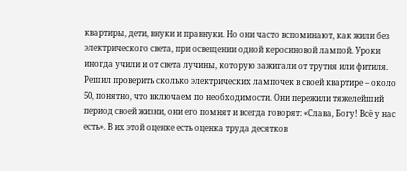квартиры, дети, внуки и правнуки. Но они часто вспоминают, как жили без электрического света, при освещении одной керосиновой лампой. Уроки иногда учили и от света лучины, которую зажигали от трутня или фитиля. Решил проверить сколько электрических лампочек в своей квартире – около 50, понятно, что включаем по необходимости. Они пережили тяжелейший период своей жизни, они его помнят и всегда говорят: «Слава, Богу! Всё у нас есть». В их этой оценке есть оценка труда десятков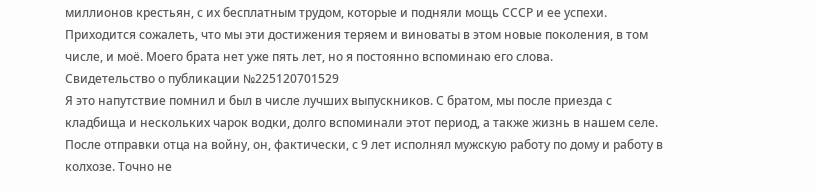миллионов крестьян, с их бесплатным трудом, которые и подняли мощь СССР и ее успехи. Приходится сожалеть, что мы эти достижения теряем и виноваты в этом новые поколения, в том числе, и моё. Моего брата нет уже пять лет, но я постоянно вспоминаю его слова.
Свидетельство о публикации №225120701529
Я это напутствие помнил и был в числе лучших выпускников. С братом, мы после приезда с кладбища и нескольких чарок водки, долго вспоминали этот период, а также жизнь в нашем селе. После отправки отца на войну, он, фактически, с 9 лет исполнял мужскую работу по дому и работу в колхозе. Точно не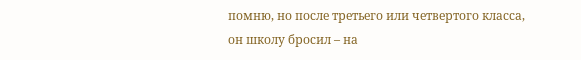помню, но после третьего или четвертого класса, он школу бросил – на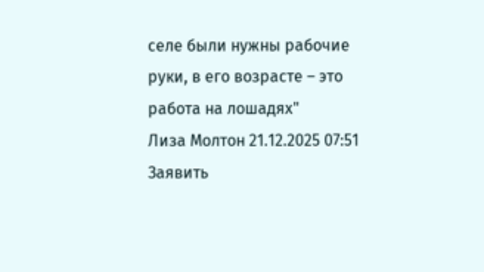селе были нужны рабочие руки, в его возрасте – это работа на лошадях"
Лиза Молтон 21.12.2025 07:51 Заявить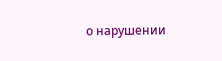о нарушении